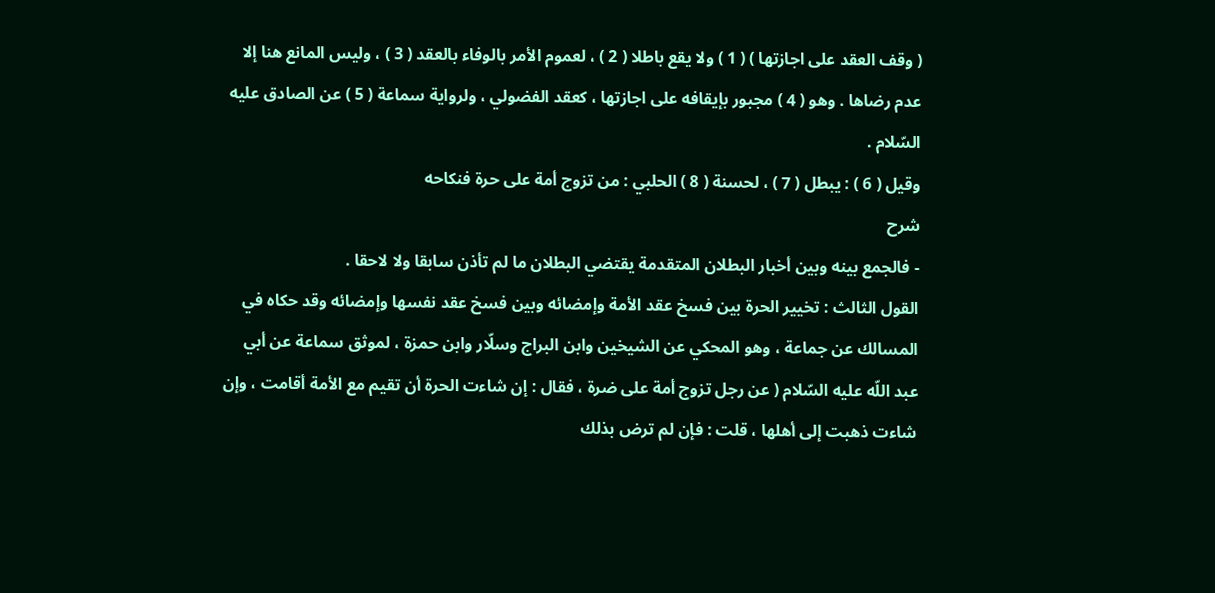( وقف العقد على اجازتها ) ( 1 ) ولا يقع باطلا ( 2 ) ، لعموم الأمر بالوفاء بالعقد ( 3 ) ، وليس المانع هنا إلا عدم رضاها . وهو ( 4 ) مجبور بإيقافه على اجازتها ، كعقد الفضولي ، ولرواية سماعة ( 5 ) عن الصادق عليه السّلام .
وقيل ( 6 ) : يبطل ( 7 ) ، لحسنة ( 8 ) الحلبي : من تزوج أمة على حرة فنكاحه
شرح
- فالجمع بينه وبين أخبار البطلان المتقدمة يقتضي البطلان ما لم تأذن سابقا ولا لاحقا .
القول الثالث : تخيير الحرة بين فسخ عقد الأمة وإمضائه وبين فسخ عقد نفسها وإمضائه وقد حكاه في المسالك عن جماعة ، وهو المحكي عن الشيخين وابن البراج وسلّار وابن حمزة ، لموثق سماعة عن أبي عبد اللّه عليه السّلام ( عن رجل تزوج أمة على ضرة ، فقال : إن شاءت الحرة أن تقيم مع الأمة أقامت ، وإن شاءت ذهبت إلى أهلها ، قلت : فإن لم ترض بذلك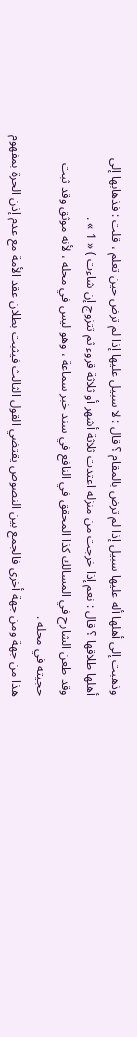وذهبت إلى أهلها أله عليها سبيل إذا لم ترض بالمقام ؟ قال : لا سبيل عليها إذا لم ترض حين تعلم ، قلت : فذهابها إلى أهلها طلاقها ؟ قال : نعم إذا خرجت من منزله اعتدت ثلاثة أشهر أو ثلاثة قروء ثم تتزوج إن شاءت ) « 1 » .
وقد طعن الشارح في المسالك كذا المحقق في النافع في سند خبر سماعة ، وهو ليس في محله ، لأنه موثق وقد ثبت حجيته في محله .
هذا من جهة ومن جهة أخرى فالجمع بين النصوص يقتضي القول الثالث فيثبت بطلان عقد الأمة مع عدم إذن الحرة بمفهوم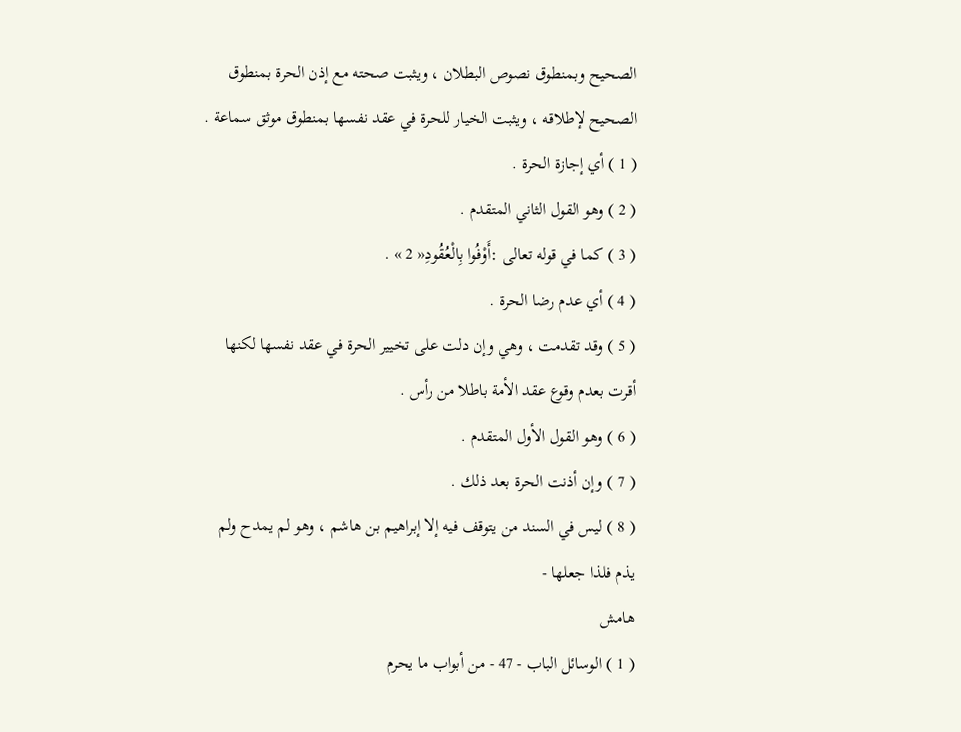الصحيح وبمنطوق نصوص البطلان ، ويثبت صحته مع إذن الحرة بمنطوق الصحيح لإطلاقه ، ويثبت الخيار للحرة في عقد نفسها بمنطوق موثق سماعة .
( 1 ) أي إجازة الحرة .
( 2 ) وهو القول الثاني المتقدم .
( 3 ) كما في قوله تعالى :أَوْفُوا بِالْعُقُودِ« 2 » .
( 4 ) أي عدم رضا الحرة .
( 5 ) وقد تقدمت ، وهي وإن دلت على تخيير الحرة في عقد نفسها لكنها أقرت بعدم وقوع عقد الأمة باطلا من رأس .
( 6 ) وهو القول الأول المتقدم .
( 7 ) وإن أذنت الحرة بعد ذلك .
( 8 ) ليس في السند من يتوقف فيه إلا إبراهيم بن هاشم ، وهو لم يمدح ولم يذم فلذا جعلها -
هامش
( 1 ) الوسائل الباب - 47 - من أبواب ما يحرم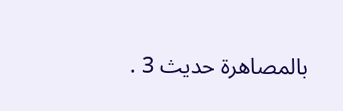بالمصاهرة حديث 3 .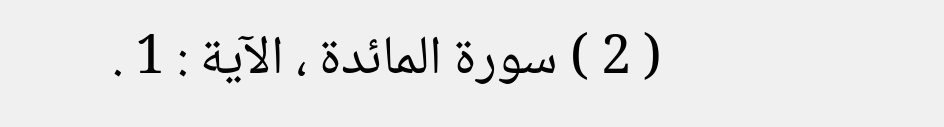( 2 ) سورة المائدة ، الآية : 1 .